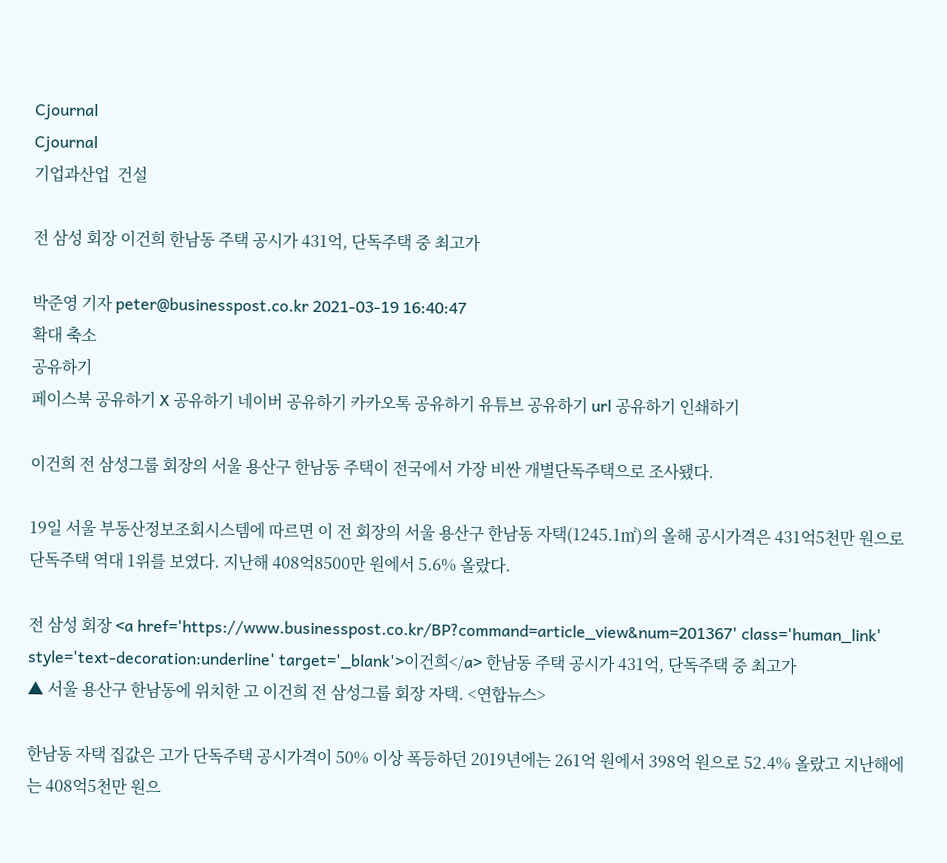Cjournal
Cjournal
기업과산업  건설

전 삼성 회장 이건희 한남동 주택 공시가 431억, 단독주택 중 최고가

박준영 기자 peter@businesspost.co.kr 2021-03-19 16:40:47
확대 축소
공유하기
페이스북 공유하기 X 공유하기 네이버 공유하기 카카오톡 공유하기 유튜브 공유하기 url 공유하기 인쇄하기

이건희 전 삼성그룹 회장의 서울 용산구 한남동 주택이 전국에서 가장 비싼 개별단독주택으로 조사됐다.

19일 서울 부동산정보조회시스템에 따르면 이 전 회장의 서울 용산구 한남동 자택(1245.1㎡)의 올해 공시가격은 431억5천만 원으로 단독주택 역대 1위를 보였다. 지난해 408억8500만 원에서 5.6% 올랐다.

전 삼성 회장 <a href='https://www.businesspost.co.kr/BP?command=article_view&num=201367' class='human_link' style='text-decoration:underline' target='_blank'>이건희</a> 한남동 주택 공시가 431억, 단독주택 중 최고가
▲ 서울 용산구 한남동에 위치한 고 이건희 전 삼성그룹 회장 자택. <연합뉴스>

한남동 자택 집값은 고가 단독주택 공시가격이 50% 이상 폭등하던 2019년에는 261억 원에서 398억 원으로 52.4% 올랐고 지난해에는 408억5천만 원으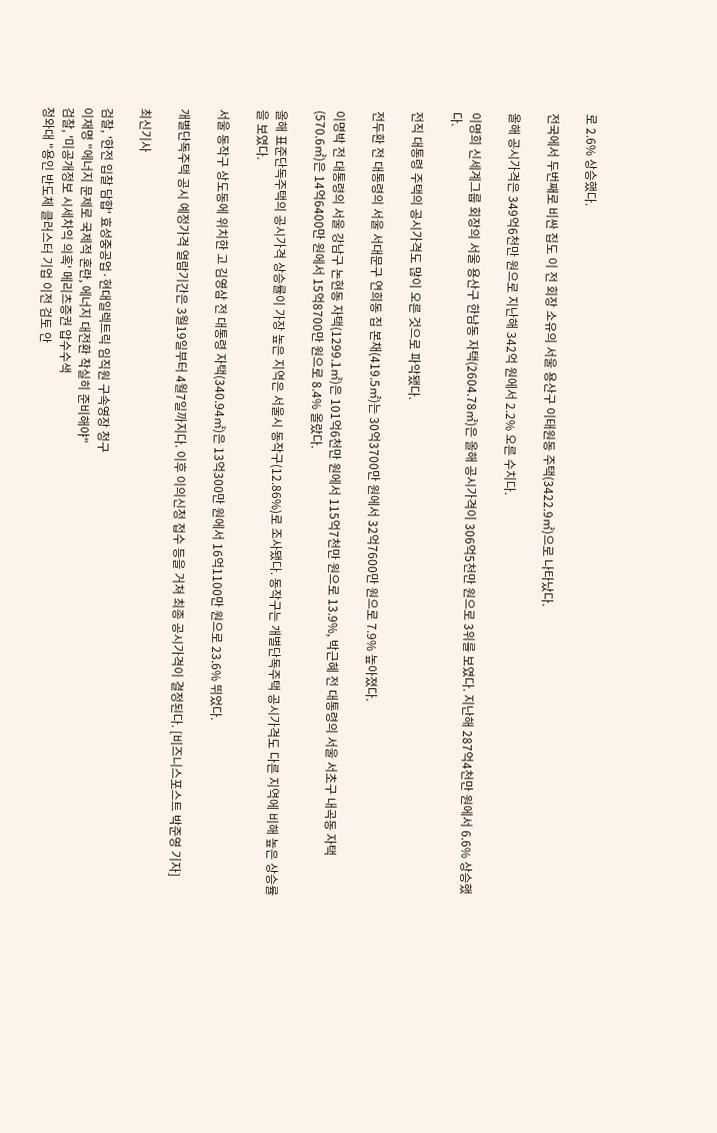로 2.6% 상승했다.

전국에서 두번째로 비싼 집도 이 전 회장 소유의 서울 용산구 이태원동 주택(3422.9㎡)으로 나타났다.

올해 공시가격은 349억6천만 원으로 지난해 342억 원에서 2.2% 오른 수치다.

이명희 신세계그룹 회장의 서울 용산구 한남동 자택(2604.78㎡)은 올해 공시가격이 306억5천만 원으로 3위를 보였다. 지난해 287억4천만 원에서 6.6% 상승했다.

전직 대통령 주택의 공시가격도 많이 오른 것으로 파악됐다.

전두환 전 대통령의 서울 서대문구 연희동 집 본채(419.5㎡)는 30억3700만 원에서 32억7600만 원으로 7.9% 높아졌다.

이명박 전 대통령의 서울 강남구 논현동 자택(1299.1㎡)은 101억6천만 원에서 115억7천만 원으로 13.9%, 박근혜 전 대통령의 서울 서초구 내곡동 자택(570.6㎡)은 14억6400만 원에서 15억8700만 원으로 8.4% 올랐다.

올해 표준단독주택의 공시가격 상승률이 가장 높은 지역은 서울시 동작구(12.86%)로 조사됐다. 동작구는 개별단독주택 공시가격도 다른 지역에 비해 높은 상승률을 보였다.

서울 동작구 상도동에 위치한 고 김영삼 전 대통령 자택(340.94㎡)은 13억300만 원에서 16억1100만 원으로 23.6% 뛰었다.

개별단독주택 공시 예정가격 열람기간은 3월19일부터 4월7일까지다. 이후 이의신청 접수 등을 거쳐 최종 공시가격이 결정된다. [비즈니스포스트 박준영 기자]

최신기사

검찰, '한전 입찰 담합' 효성중공업·현대일렉트릭 임직원 구속영장 청구
이재명 "에너지 문제로 국제적 혼란, 에너지 대전환 착실히 준비해야"
검찰, '미공개정보 시세차익 의혹' 메리츠증권 압수수색
청와대 "용인 반도체 클러스터 기업 이전 검토 안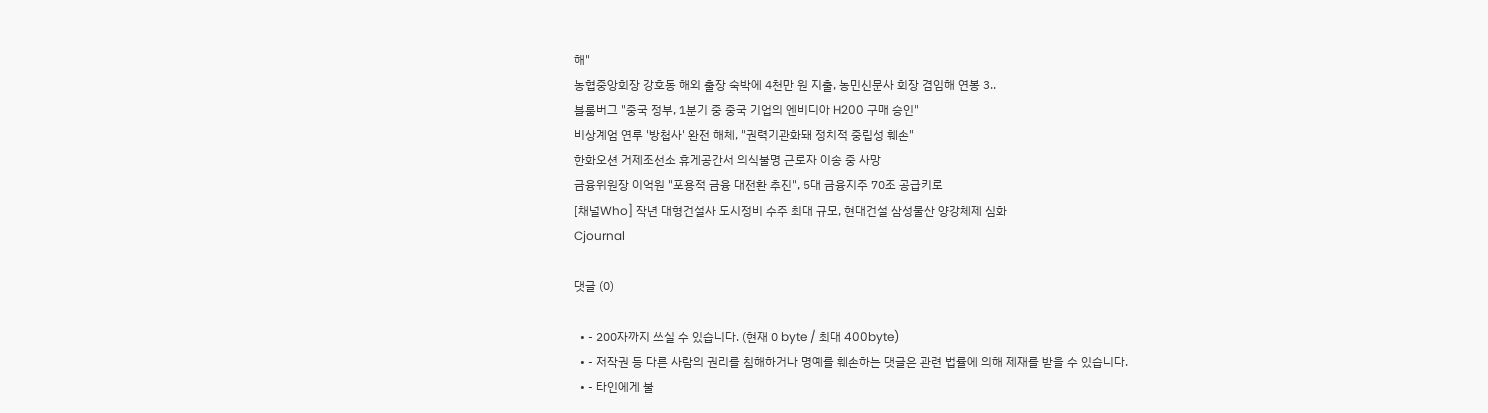해"
농협중앙회장 강호동 해외 출장 숙박에 4천만 원 지출, 농민신문사 회장 겸임해 연봉 3..
블룸버그 "중국 정부, 1분기 중 중국 기업의 엔비디아 H200 구매 승인"
비상계엄 연루 '방첩사' 완전 해체, "권력기관화돼 정치적 중립성 훼손"
한화오션 거제조선소 휴게공간서 의식불명 근로자 이송 중 사망
금융위원장 이억원 "포용적 금융 대전환 추진", 5대 금융지주 70조 공급키로
[채널Who] 작년 대형건설사 도시정비 수주 최대 규모, 현대건설 삼성물산 양강체제 심화
Cjournal

댓글 (0)

  • - 200자까지 쓰실 수 있습니다. (현재 0 byte / 최대 400byte)
  • - 저작권 등 다른 사람의 권리를 침해하거나 명예를 훼손하는 댓글은 관련 법률에 의해 제재를 받을 수 있습니다.
  • - 타인에게 불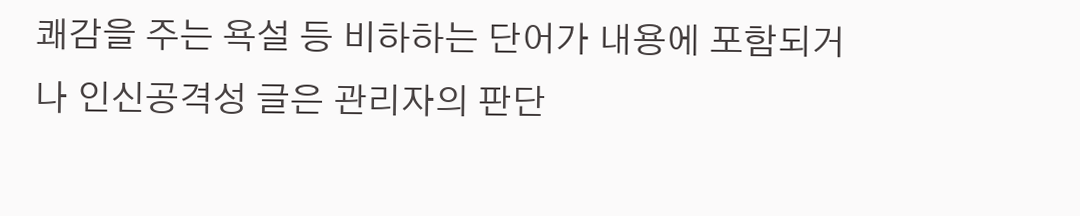쾌감을 주는 욕설 등 비하하는 단어가 내용에 포함되거나 인신공격성 글은 관리자의 판단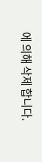에 의해 삭제 합니다.